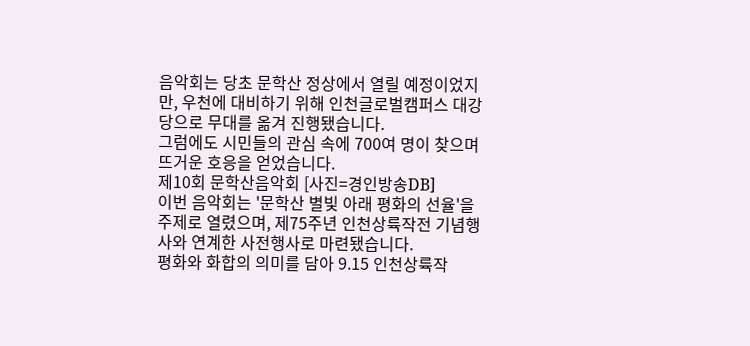음악회는 당초 문학산 정상에서 열릴 예정이었지만, 우천에 대비하기 위해 인천글로벌캠퍼스 대강당으로 무대를 옮겨 진행됐습니다.
그럼에도 시민들의 관심 속에 700여 명이 찾으며 뜨거운 호응을 얻었습니다.
제10회 문학산음악회 [사진=경인방송DB]
이번 음악회는 '문학산 별빛 아래 평화의 선율'을 주제로 열렸으며, 제75주년 인천상륙작전 기념행사와 연계한 사전행사로 마련됐습니다.
평화와 화합의 의미를 담아 9.15 인천상륙작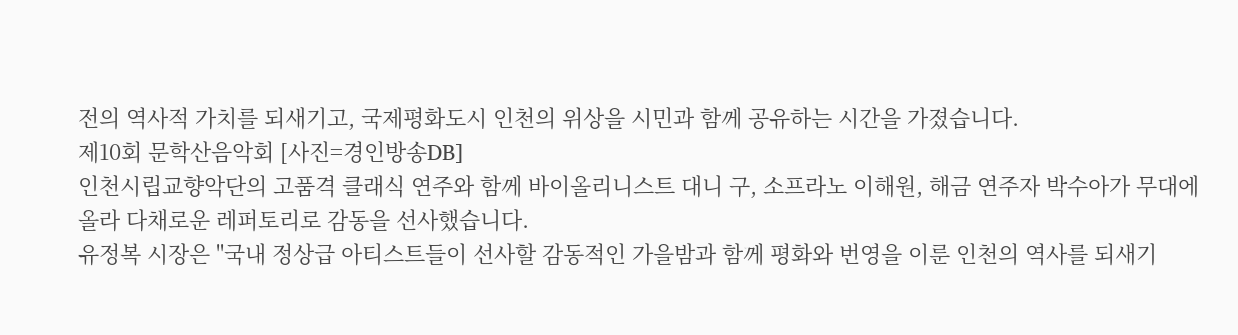전의 역사적 가치를 되새기고, 국제평화도시 인천의 위상을 시민과 함께 공유하는 시간을 가졌습니다.
제10회 문학산음악회 [사진=경인방송DB]
인천시립교향악단의 고품격 클래식 연주와 함께 바이올리니스트 대니 구, 소프라노 이해원, 해금 연주자 박수아가 무대에 올라 다채로운 레퍼토리로 감동을 선사했습니다.
유정복 시장은 "국내 정상급 아티스트들이 선사할 감동적인 가을밤과 함께 평화와 번영을 이룬 인천의 역사를 되새기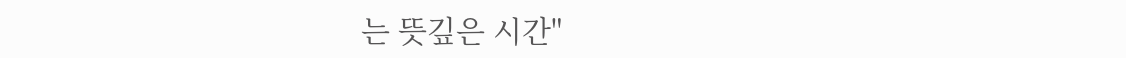는 뜻깊은 시간"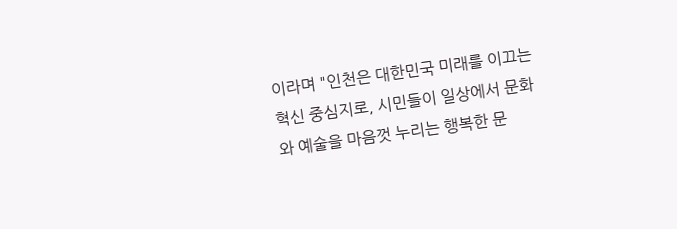이라며 "인천은 대한민국 미래를 이끄는 혁신 중심지로, 시민들이 일상에서 문화와 예술을 마음껏 누리는 행복한 문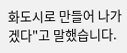화도시로 만들어 나가겠다"고 말했습니다.